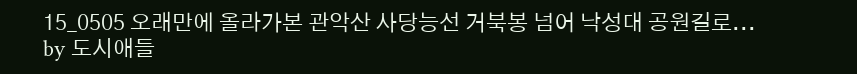15_0505 오래만에 올라가본 관악산 사당능선 거북봉 넘어 낙성대 공원길로... by 도시애들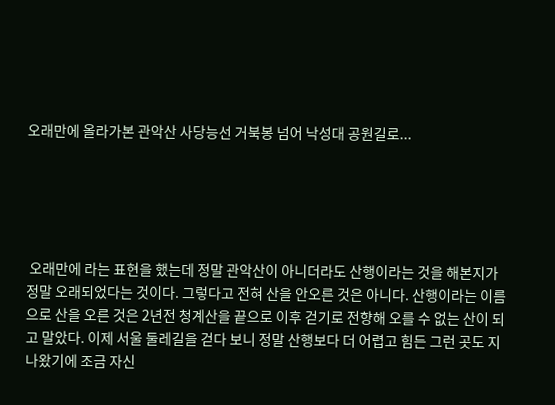오래만에 올라가본 관악산 사당능선 거북봉 넘어 낙성대 공원길로...





 오래만에 라는 표현을 했는데 정말 관악산이 아니더라도 산행이라는 것을 해본지가 정말 오래되었다는 것이다. 그렇다고 전혀 산을 안오른 것은 아니다. 산행이라는 이름으로 산을 오른 것은 2년전 청계산을 끝으로 이후 걷기로 전향해 오를 수 없는 산이 되고 말았다. 이제 서울 둘레길을 걷다 보니 정말 산행보다 더 어렵고 힘든 그런 곳도 지나왔기에 조금 자신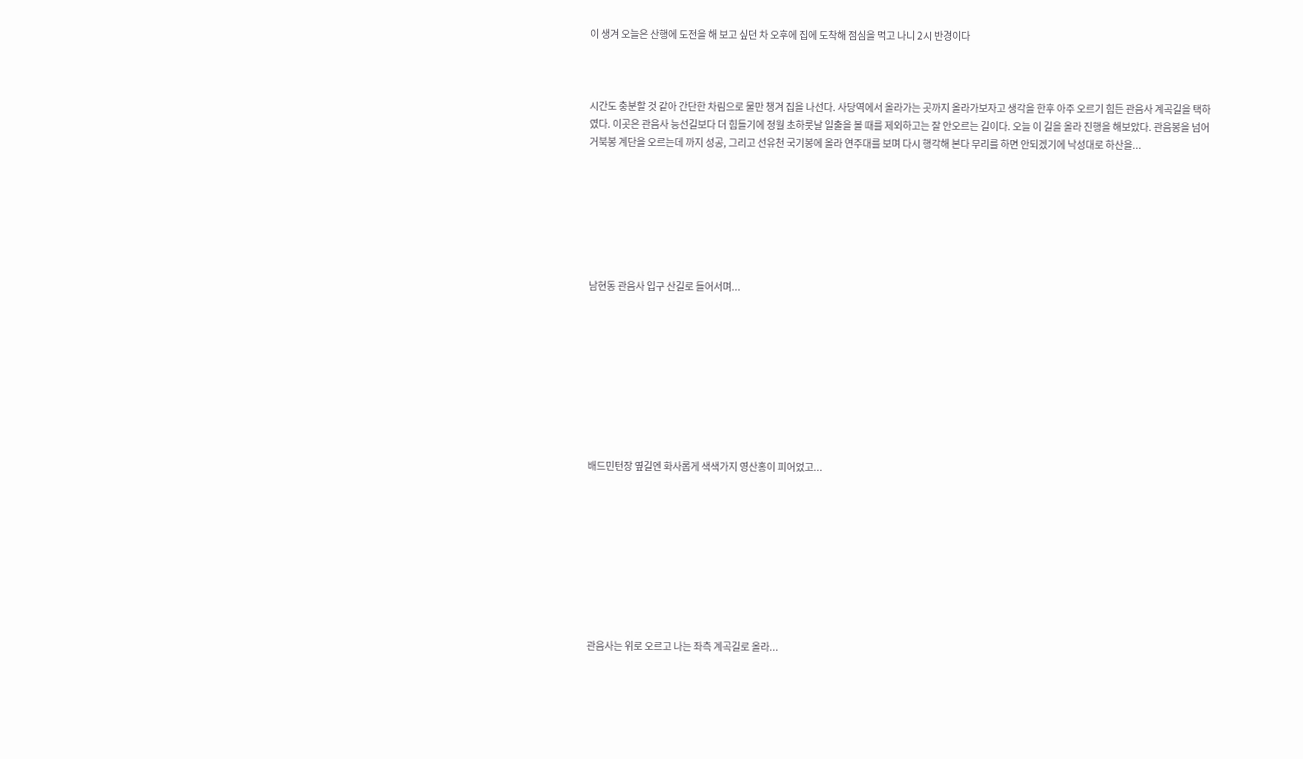이 생겨 오늘은 산행에 도전을 해 보고 싶던 차 오후에 집에 도착해 점심을 먹고 나니 2시 반경이다



시간도 충분할 것 같아 간단한 차림으로 물만 챙겨 집을 나선다. 사당역에서 올라가는 곳까지 올라가보자고 생각을 한후 아주 오르기 힘든 관음사 계곡길을 택하였다. 이곳은 관음사 능선길보다 더 힘들기에 정월 초하룻날 일출을 볼 때를 제외하고는 잘 안오르는 길이다. 오늘 이 길을 올라 진행을 해보았다. 관음봉을 넘어 거북봉 계단을 오르는데 까지 성공, 그리고 선유천 국기봉에 올라 연주대를 보며 다시 행각해 본다 무리를 하면 안되겠기에 낙성대로 하산을...







남현동 관음사 입구 산길로 들어서며...









배드민턴장 옆길엔 화사롭게 색색가지 영산홍이 피어었고...









관음사는 위로 오르고 나는 좌측 계곡길로 올라...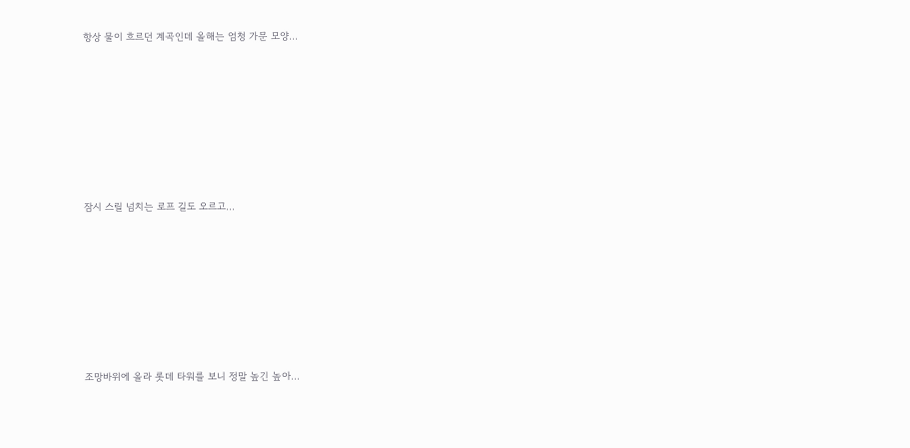항상 물이 흐르던 계곡인데 올해는 엄청 가문 모양...









잠시 스릴 넘치는 로프 길도 오르고...









조망바위에 올라 롯데 타워를 보니 정말 높긴 높아...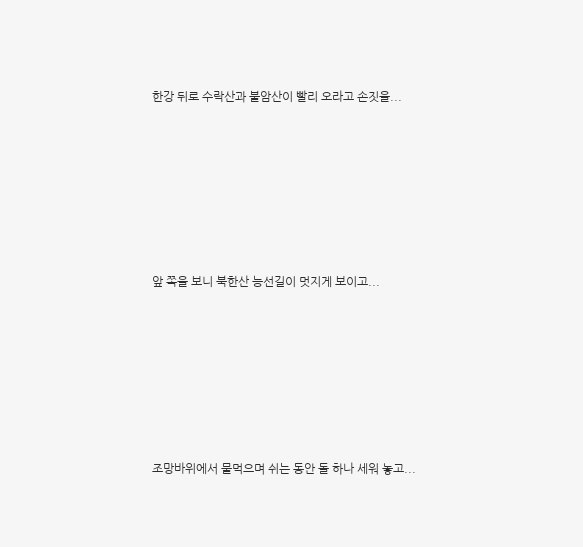한강 뒤로 수락산과 불암산이 빨리 오라고 손짓을...









앞 쪽을 보니 북한산 능선길이 멋지게 보이고...









조망바위에서 물먹으며 쉬는 동안 돌 하나 세워 놓고...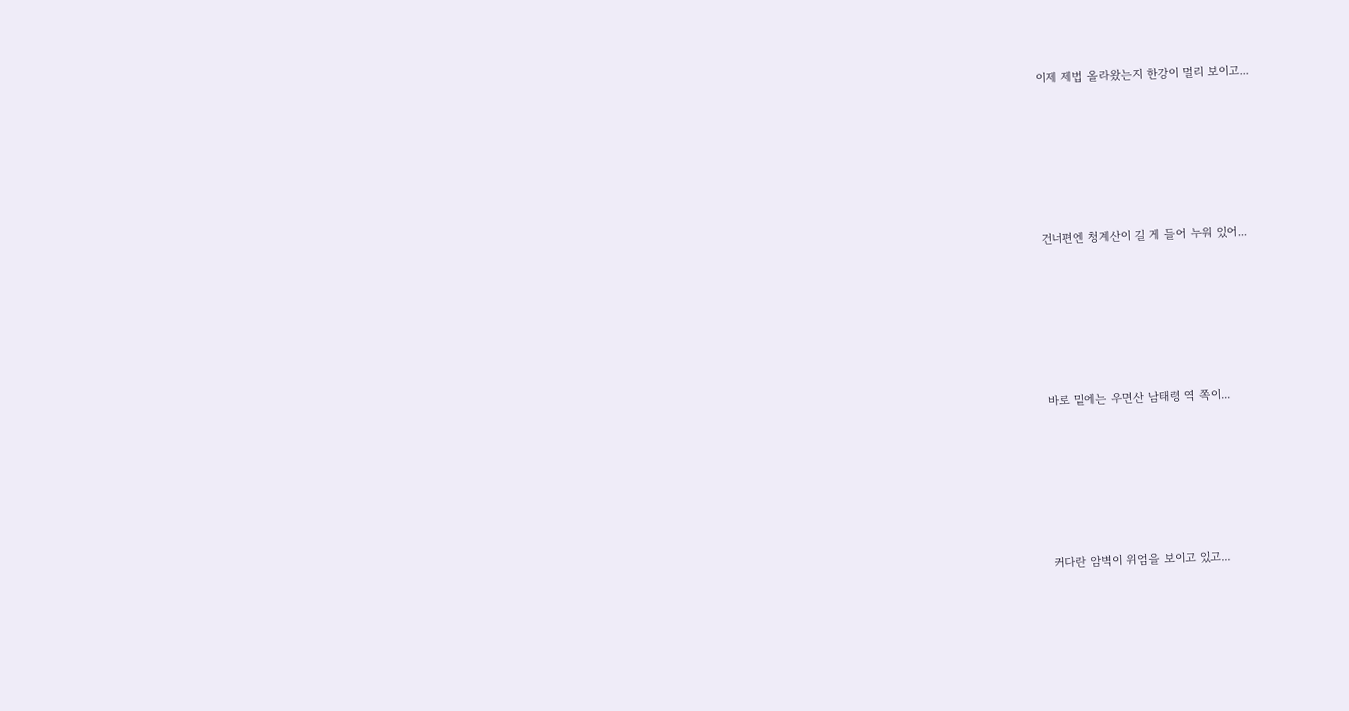이제 제법 올라왔는지 한강이 멀리 보이고...









건너편엔 청계산이 길 게 들어 누워 있어...









바로 밑에는 우면산 남태령 역 쪽이...









커다란 암벽이 위엄을 보이고 있고...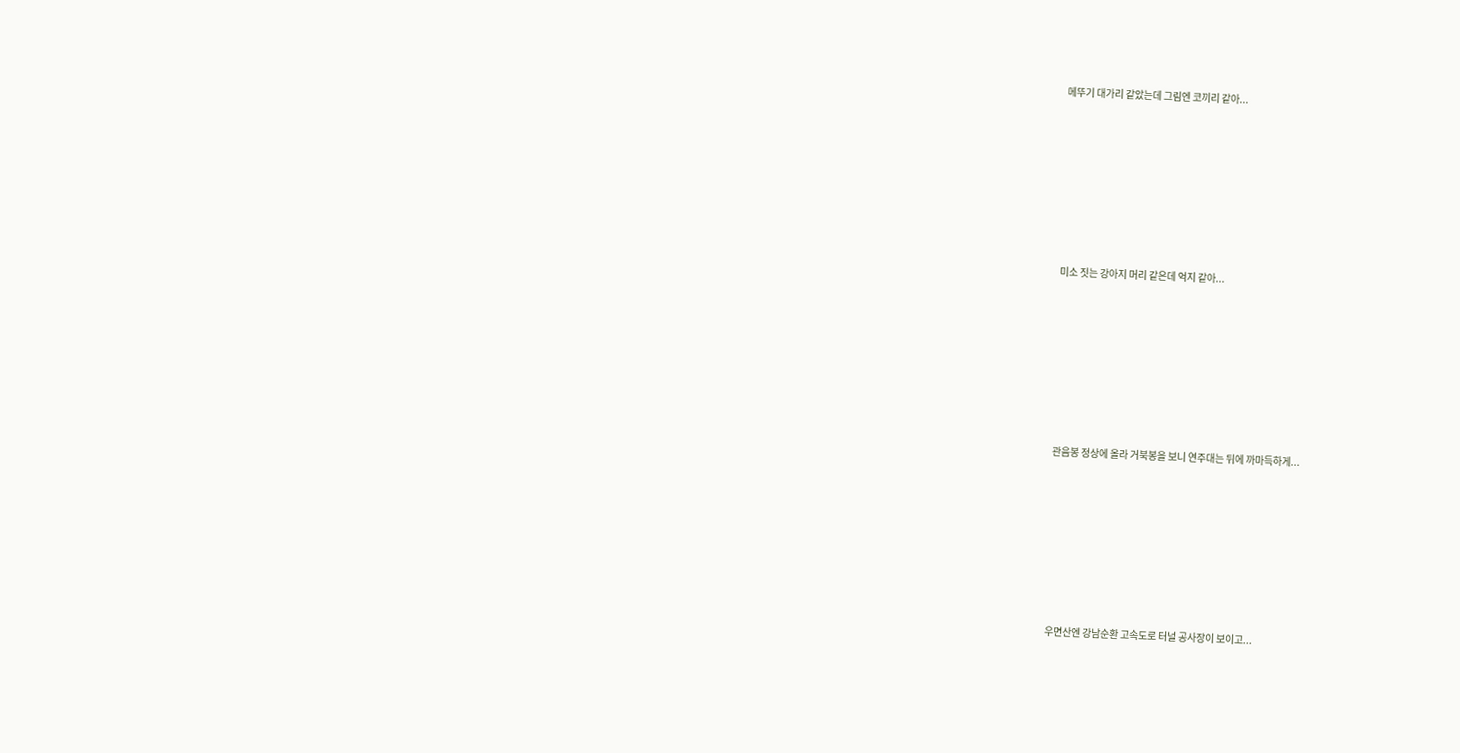메뚜기 대가리 같았는데 그림엔 코끼리 같아...









미소 짓는 강아지 머리 같은데 억지 같아...









관음봉 정상에 올라 거북봉을 보니 연주대는 뒤에 까마득하게...









우면산엔 강남순환 고속도로 터널 공사장이 보이고...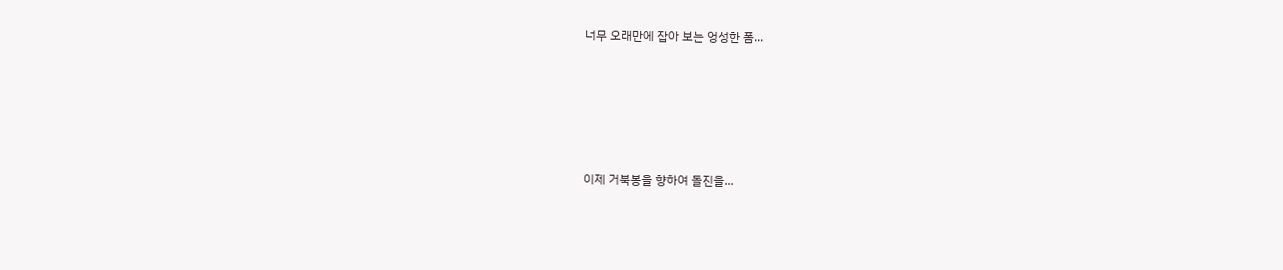너무 오래만에 잡아 보는 엉성한 폼...









이제 거북봉을 향하여 돌진을...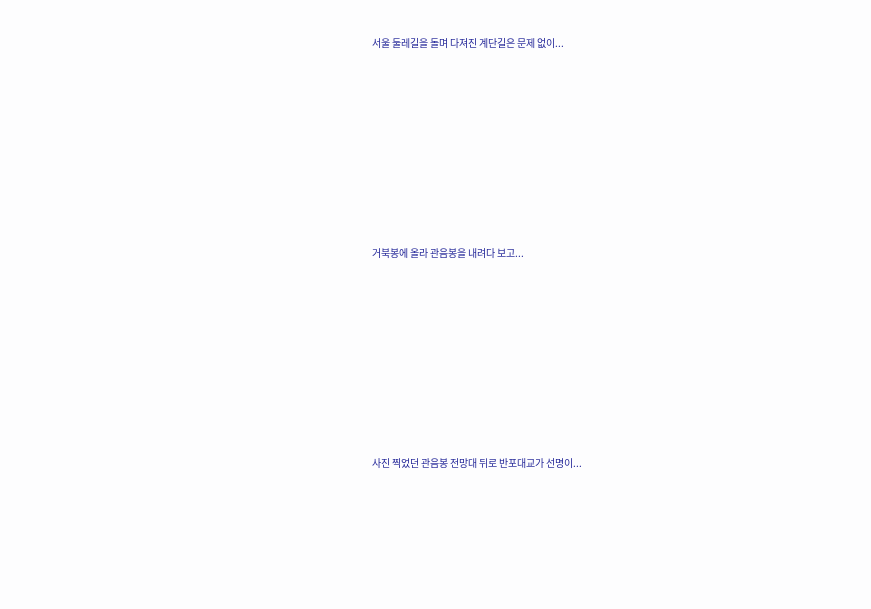서울 둘레길을 돌며 다져진 계단길은 문제 없이...









거북봉에 올라 관음봉을 내려다 보고...









사진 찍었던 관음봉 전망대 뒤로 반포대교가 선명이...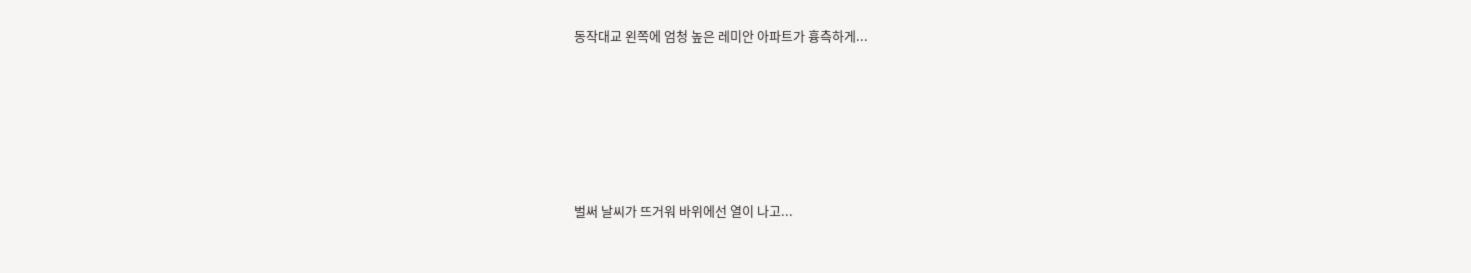동작대교 왼쪽에 엄청 높은 레미안 아파트가 흉측하게...









벌써 날씨가 뜨거워 바위에선 열이 나고...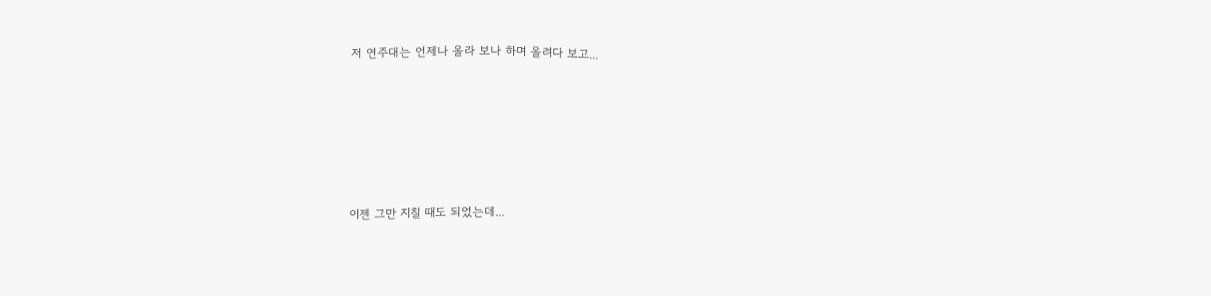저 연주대는 언제나 올라 보나 하며 올려다 보고...









이젠 그만 지칠 때도 되었는데...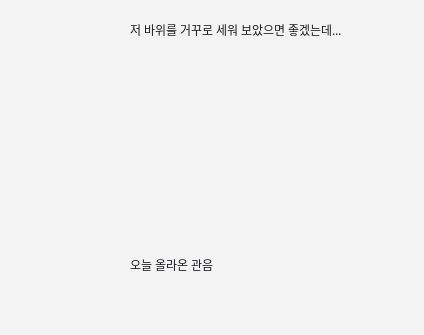저 바위를 거꾸로 세워 보았으면 좋겠는데...









오늘 올라온 관음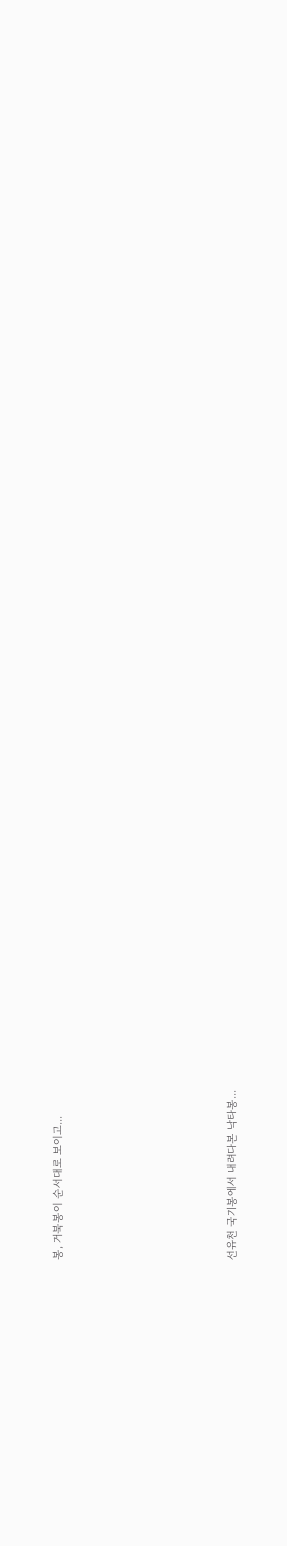봉, 거북봉이 순서대로 보이고...









선유천 국기봉에서 내려다본 낙타봉...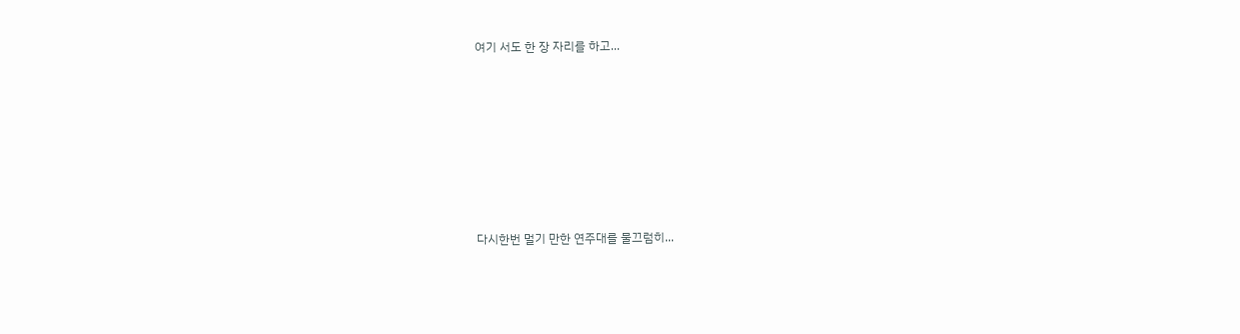여기 서도 한 장 자리를 하고...









다시한번 멀기 만한 연주대를 물끄럼히...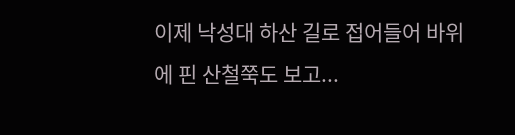이제 낙성대 하산 길로 접어들어 바위에 핀 산철쭉도 보고...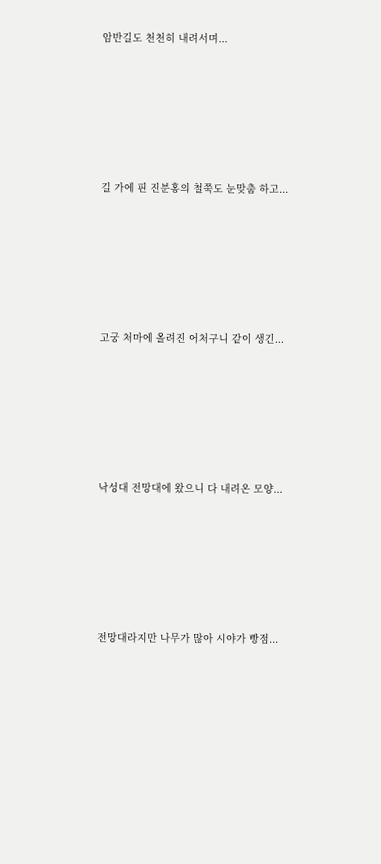암반길도 천천히 내려서며...









길 가에 핀 진분홍의 철쭉도 눈맞춤 하고...









고궁 처마에 올려진 어처구니 같이 생긴...









낙성대 전망대에 왔으니 다 내려온 모양...









전망대라지만 나무가 많아 시야가 빵점...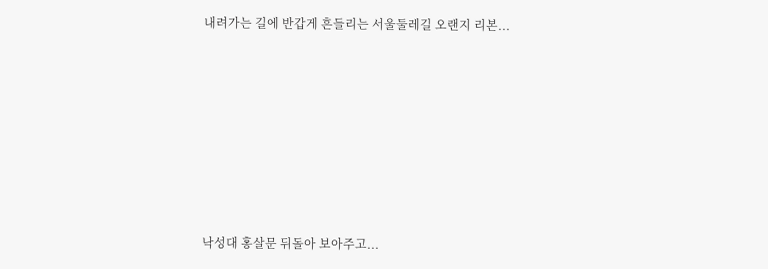내려가는 길에 반갑게 흔들리는 서울둘레길 오랜지 리본...









낙성대 홍살문 뒤돌아 보아주고...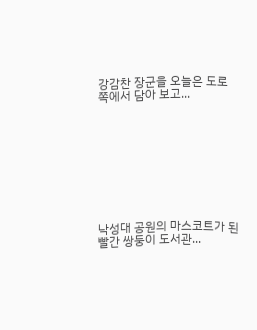강감찬 장군을 오늘은 도로 쪽에서 담아 보고...









낙성대 공원의 마스코트가 된 빨간 쌍둥이 도서관...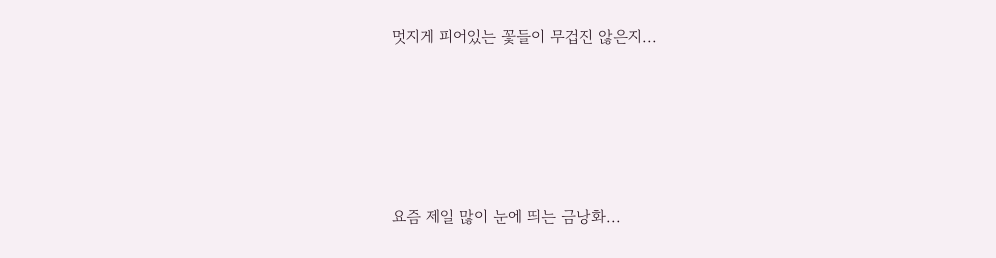멋지게 피어있는 꽃들이 무겁진 않은지...









요즘 제일 많이 눈에 띄는 금낭화...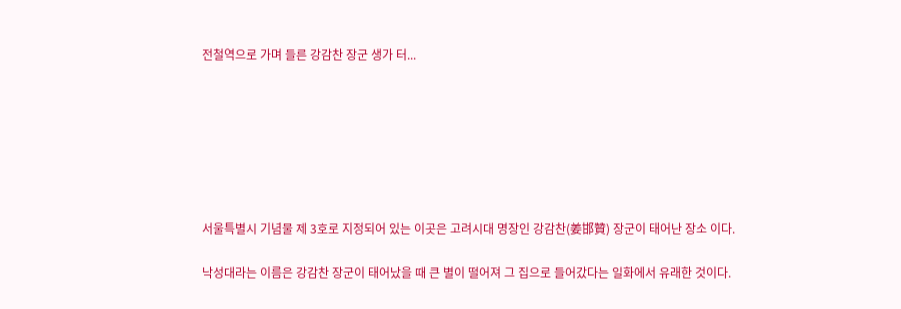전철역으로 가며 들른 강감찬 장군 생가 터...







서울특별시 기념물 제 3호로 지정되어 있는 이곳은 고려시대 명장인 강감찬(姜邯贊) 장군이 태어난 장소 이다.

낙성대라는 이름은 강감찬 장군이 태어났을 때 큰 별이 떨어져 그 집으로 들어갔다는 일화에서 유래한 것이다.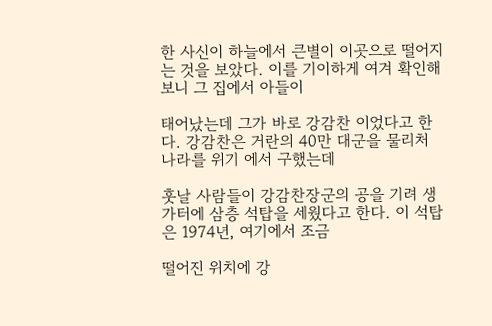한 사신이 하늘에서 큰별이 이곳으로 떨어지는 것을 보았다. 이를 기이하게 여겨 확인해 보니 그 집에서 아들이

태어났는데 그가 바로 강감찬 이었다고 한다. 강감찬은 거란의 40만 대군을 물리처 나라를 위기 에서 구했는데

훗날 사람들이 강감찬장군의 공을 기려 생가터에 삼층 석탑을 세웠다고 한다. 이 석탑은 1974년, 여기에서 조금

떨어진 위치에 강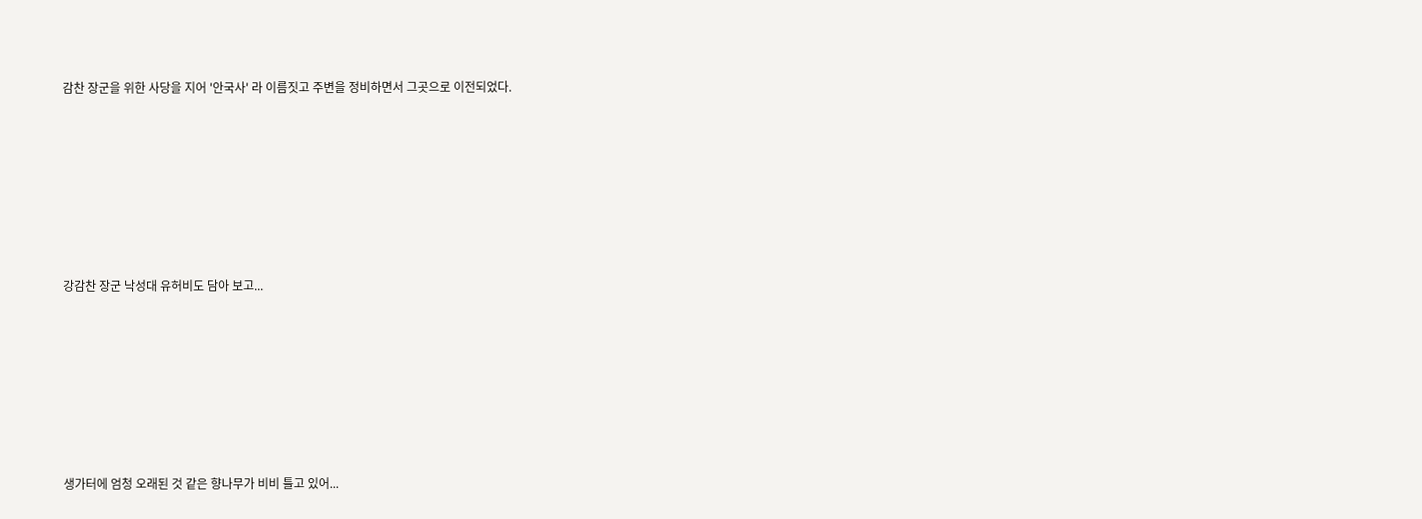감찬 장군을 위한 사당을 지어 '안국사' 라 이름짓고 주변을 정비하면서 그곳으로 이전되었다.









강감찬 장군 낙성대 유허비도 담아 보고...









생가터에 엄청 오래된 것 같은 향나무가 비비 틀고 있어...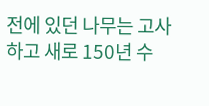전에 있던 나무는 고사하고 새로 150년 수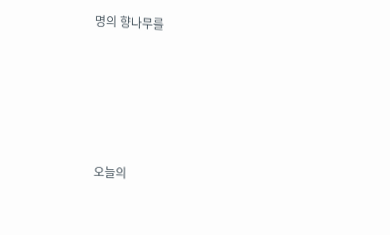명의 향나무를









오늘의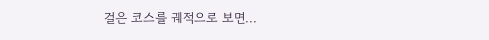걸은 코스를 궤적으로 보면...